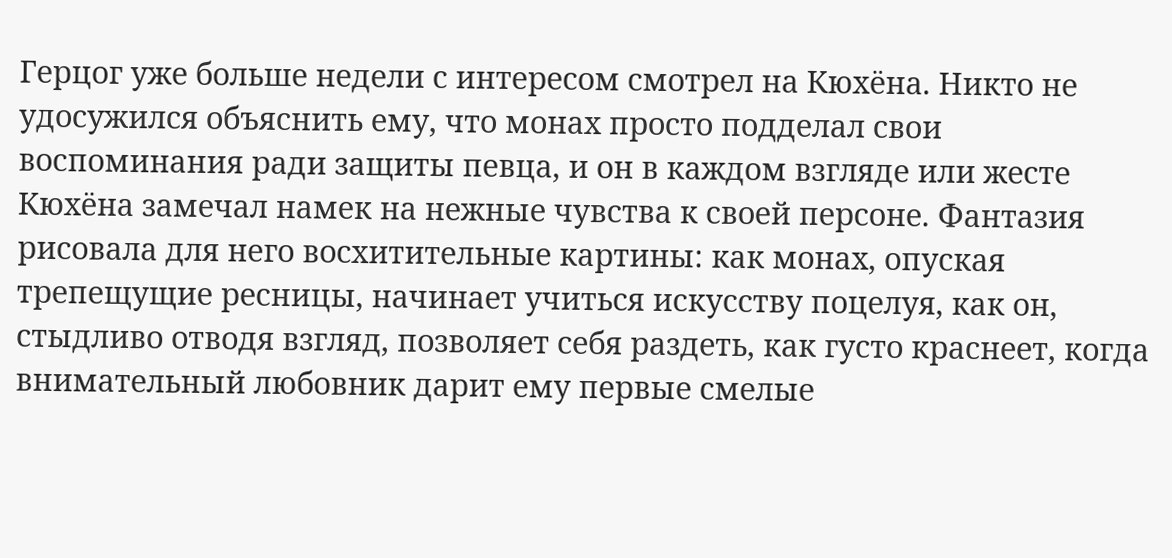Герцог уже больше недели с интересом смотрел на Кюхёна. Никто не удосужился объяснить ему, что монах просто подделал свои воспоминания ради защиты певца, и он в каждом взгляде или жесте Кюхёна замечал намек на нежные чувства к своей персоне. Фантазия рисовала для него восхитительные картины: как монах, опуская трепещущие ресницы, начинает учиться искусству поцелуя, как он, стыдливо отводя взгляд, позволяет себя раздеть, как густо краснеет, когда внимательный любовник дарит ему первые смелые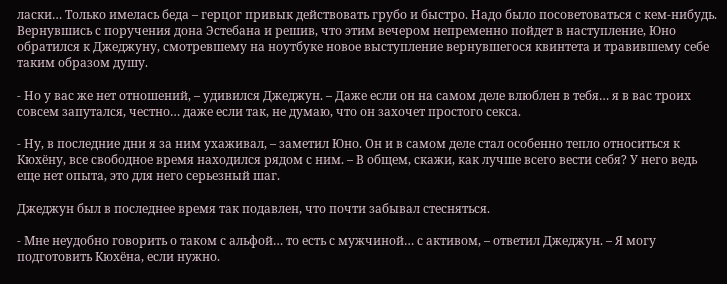ласки… Только имелась беда – герцог привык действовать грубо и быстро. Надо было посоветоваться с кем-нибудь. Вернувшись с поручения дона Эстебана и решив, что этим вечером непременно пойдет в наступление, Юно обратился к Джеджуну, смотревшему на ноутбуке новое выступление вернувшегося квинтета и травившему себе таким образом душу.

- Но у вас же нет отношений, – удивился Джеджун. – Даже если он на самом деле влюблен в тебя… я в вас троих совсем запутался, честно… даже если так, не думаю, что он захочет простого секса.

- Ну, в последние дни я за ним ухаживал, – заметил Юно. Он и в самом деле стал особенно тепло относиться к Кюхёну, все свободное время находился рядом с ним. – В общем, скажи, как лучше всего вести себя? У него ведь еще нет опыта, это для него серьезный шаг.

Джеджун был в последнее время так подавлен, что почти забывал стесняться.

- Мне неудобно говорить о таком с альфой… то есть с мужчиной… с активом, – ответил Джеджун. – Я могу подготовить Кюхёна, если нужно.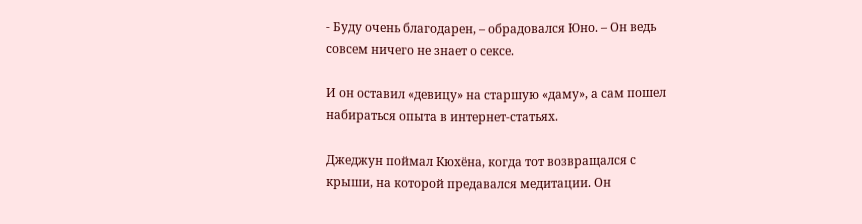- Буду очень благодарен, – обрадовался Юно. – Он ведь совсем ничего не знает о сексе.

И он оставил «девицу» на старшую «даму», а сам пошел набираться опыта в интернет-статьях.

Джеджун поймал Кюхёна, когда тот возвращался с крыши, на которой предавался медитации. Он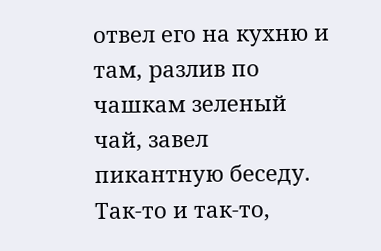отвел его на кухню и там, разлив по чашкам зеленый чай, завел пикантную беседу. Так-то и так-то,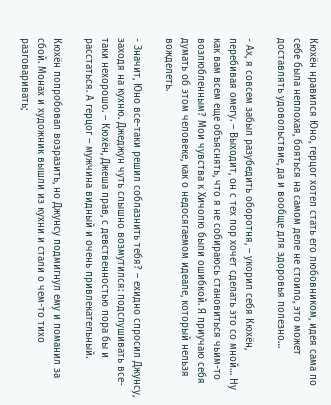Кюхён нравился Юно, герцог хотел стать его любовником, идея сама по себе была неплохая, бояться на самом деле не стоило, это может доставлять удовольствие, да и вообще для здоровья полезно…

- Ах, я совсем забыл разубедить оборотня, – укорил себя Кюхён, перебивая омегу. – Выходит, он с тех пор хочет сделать это со мной… Ну как вам всем еще объяснять, что я не собираюсь становиться чьим-то возлюбленным? Мои чувства к Хичолю были ошибкой. Я приучаю себя думать об этом человеке, как о недосягаемом идеале, который нельзя вожделеть.

- Значит, Юно все-таки решил соблазнить тебя? – ехидно спросил Джунсу, заходя на кухню. Джеджун чуть слышно возмутился: подслушивать все-таки нехорошо. – Кюхён, Джеша прав, с девственностью пора бы и расстаться. А герцог – мужчина видный и очень привлекательный.

Кюхён попробовал возразить, но Джунсу подмигнул ему и поманил за сбой. Монах и художник вышли из кухни и стали о чем-то тихо разговаривать;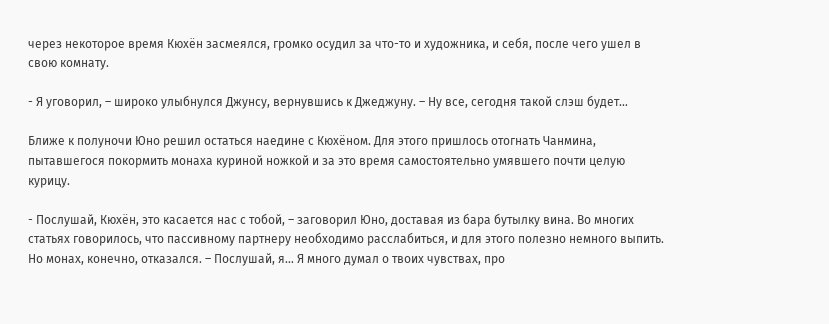через некоторое время Кюхён засмеялся, громко осудил за что-то и художника, и себя, после чего ушел в свою комнату.

- Я уговорил, – широко улыбнулся Джунсу, вернувшись к Джеджуну. – Ну все, сегодня такой слэш будет…

Ближе к полуночи Юно решил остаться наедине с Кюхёном. Для этого пришлось отогнать Чанмина, пытавшегося покормить монаха куриной ножкой и за это время самостоятельно умявшего почти целую курицу.

- Послушай, Кюхён, это касается нас с тобой, – заговорил Юно, доставая из бара бутылку вина. Во многих статьях говорилось, что пассивному партнеру необходимо расслабиться, и для этого полезно немного выпить. Но монах, конечно, отказался. – Послушай, я… Я много думал о твоих чувствах, про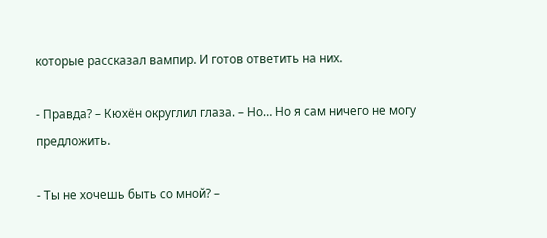которые рассказал вампир. И готов ответить на них.

- Правда? – Кюхён округлил глаза. – Но… Но я сам ничего не могу предложить.

- Ты не хочешь быть со мной? –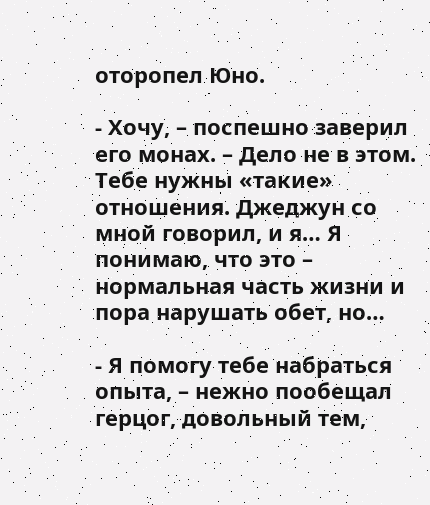оторопел Юно.

- Хочу, – поспешно заверил его монах. – Дело не в этом. Тебе нужны «такие» отношения. Джеджун со мной говорил, и я… Я понимаю, что это – нормальная часть жизни и пора нарушать обет, но…

- Я помогу тебе набраться опыта, – нежно пообещал герцог, довольный тем,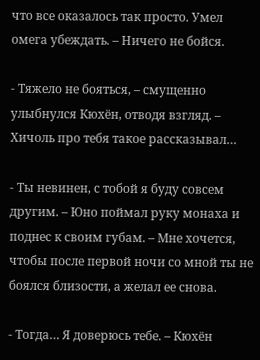что все оказалось так просто. Умел омега убеждать. – Ничего не бойся.

- Тяжело не бояться, – смущенно улыбнулся Кюхён, отводя взгляд. – Хичоль про тебя такое рассказывал…

- Ты невинен, с тобой я буду совсем другим. – Юно поймал руку монаха и поднес к своим губам. – Мне хочется, чтобы после первой ночи со мной ты не боялся близости, а желал ее снова.

- Тогда… Я доверюсь тебе. – Кюхён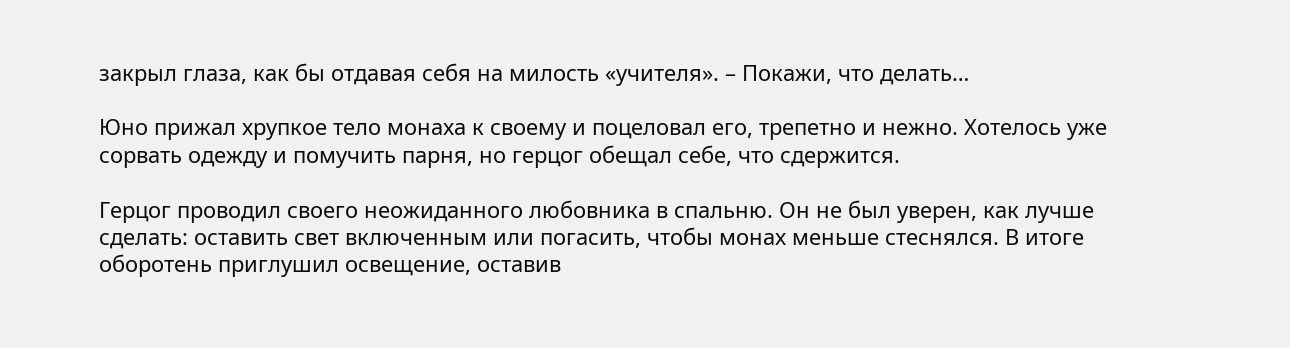закрыл глаза, как бы отдавая себя на милость «учителя». – Покажи, что делать…

Юно прижал хрупкое тело монаха к своему и поцеловал его, трепетно и нежно. Хотелось уже сорвать одежду и помучить парня, но герцог обещал себе, что сдержится.

Герцог проводил своего неожиданного любовника в спальню. Он не был уверен, как лучше сделать: оставить свет включенным или погасить, чтобы монах меньше стеснялся. В итоге оборотень приглушил освещение, оставив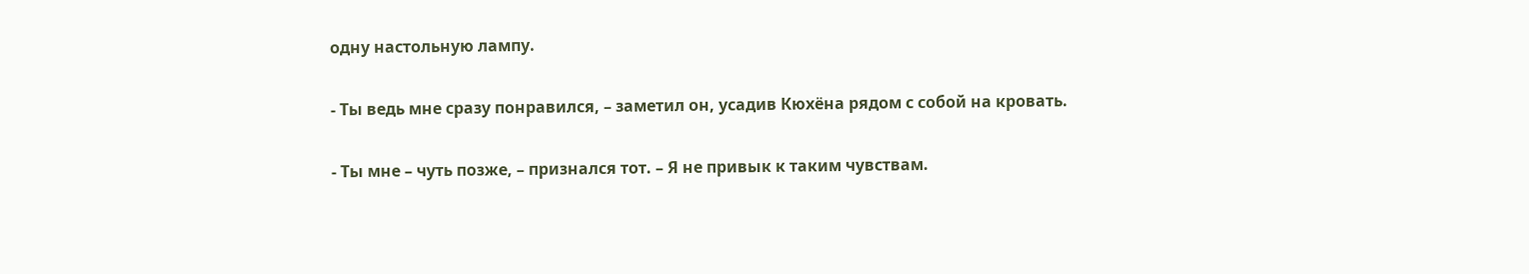одну настольную лампу.

- Ты ведь мне сразу понравился, – заметил он, усадив Кюхёна рядом с собой на кровать.

- Ты мне – чуть позже, – признался тот. – Я не привык к таким чувствам.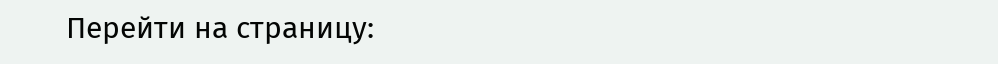Перейти на страницу: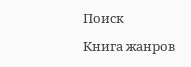Поиск

Книга жанров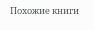Похожие книги